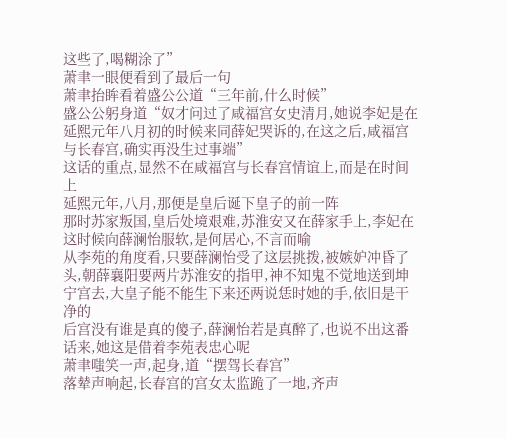这些了,喝糊涂了”
萧聿一眼便看到了最后一句
萧聿抬眸看着盛公公道“三年前,什么时候”
盛公公躬身道“奴才问过了咸福宫女史清月,她说李妃是在延熙元年八月初的时候来同薛妃哭诉的,在这之后,咸福宫与长春宫,确实再没生过事端”
这话的重点,显然不在咸福宫与长春宫情谊上,而是在时间上
延熙元年,八月,那便是皇后诞下皇子的前一阵
那时苏家叛国,皇后处境艰难,苏淮安又在薛家手上,李妃在这时候向薛澜怡服软,是何居心,不言而喻
从李苑的角度看,只要薛澜怡受了这层挑拨,被嫉妒冲昏了头,朝薛襄阳要两片苏淮安的指甲,神不知鬼不觉地送到坤宁宫去,大皇子能不能生下来还两说恁时她的手,依旧是干净的
后宫没有谁是真的傻子,薛澜怡若是真醉了,也说不出这番话来,她这是借着李苑表忠心呢
萧聿嗤笑一声,起身,道“摆驾长春宫”
落辇声响起,长春宫的宫女太监跪了一地,齐声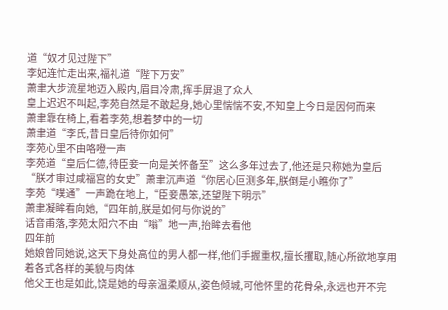道“奴才见过陛下”
李妃连忙走出来,福礼道“陛下万安”
萧聿大步流星地迈入殿内,眉目冷肃,挥手屏退了众人
皇上迟迟不叫起,李苑自然是不敢起身,她心里惴惴不安,不知皇上今日是因何而来
萧聿靠在椅上,看着李苑,想着梦中的一切
萧聿道“李氏,昔日皇后待你如何”
李苑心里不由咯噔一声
李苑道“皇后仁德,待臣妾一向是关怀备至”这么多年过去了,他还是只称她为皇后
“朕才审过咸福宫的女史”萧聿沉声道“你居心叵测多年,朕倒是小瞧你了”
李苑“噗通”一声跪在地上,“臣妾愚笨,还望陛下明示”
萧聿凝眸看向她,“四年前,朕是如何与你说的”
话音甫落,李苑太阳穴不由“嗡”地一声,抬眸去看他
四年前
她娘曾同她说,这天下身处高位的男人都一样,他们手握重权,擅长攫取,随心所欲地享用着各式各样的美貌与肉体
他父王也是如此,饶是她的母亲温柔顺从,姿色倾城,可他怀里的花骨朵,永远也开不完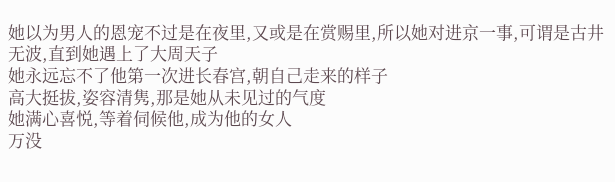她以为男人的恩宠不过是在夜里,又或是在赏赐里,所以她对进京一事,可谓是古井无波,直到她遇上了大周天子
她永远忘不了他第一次进长春宫,朝自己走来的样子
高大挺拔,姿容清隽,那是她从未见过的气度
她满心喜悦,等着伺候他,成为他的女人
万没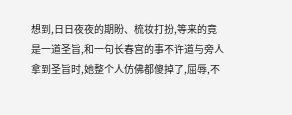想到,日日夜夜的期盼、梳妆打扮,等来的竟是一道圣旨,和一句长春宫的事不许道与旁人
拿到圣旨时,她整个人仿佛都傻掉了,屈辱,不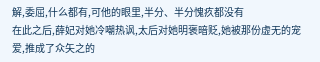解,委屈,什么都有,可他的眼里,半分、半分愧疚都没有
在此之后,薛妃对她冷嘲热讽,太后对她明褒暗贬,她被那份虚无的宠爱,推成了众矢之的